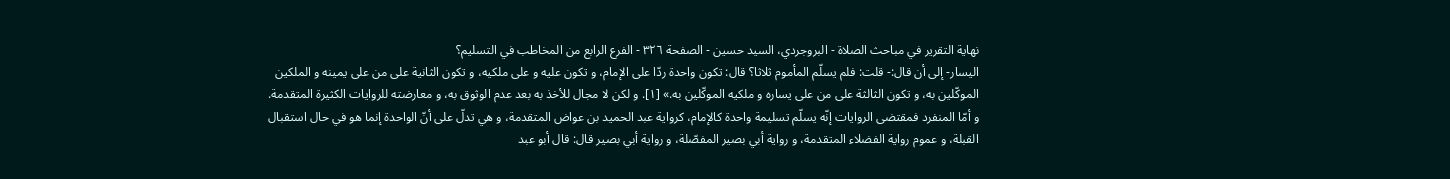نهاية التقرير في مباحث الصلاة - البروجردي، السيد حسين - الصفحة ٣٢٦ - الفرع الرابع من المخاطب في التسليم؟
اليسار- إلى أن قال:- قلت: فلم يسلّم المأموم ثلاثا؟ قال: تكون واحدة ردّا على الإمام، و تكون عليه و على ملكيه، و تكون الثانية على من على يمينه و الملكين الموكّلين به، و تكون الثالثة على من على يساره و ملكيه الموكّلين به.» [١]. و لكن لا مجال للأخذ به بعد عدم الوثوق به، و معارضته للروايات الكثيرة المتقدمة.
و أمّا المنفرد فمقتضى الروايات إنّه يسلّم تسليمة واحدة كالإمام، كرواية عبد الحميد بن عواض المتقدمة، و هي تدلّ على أنّ الواحدة إنما هو في حال استقبال القبلة، و عموم رواية الفضلاء المتقدمة، و رواية أبي بصير المفصّلة، و رواية أبي بصير قال: قال أبو عبد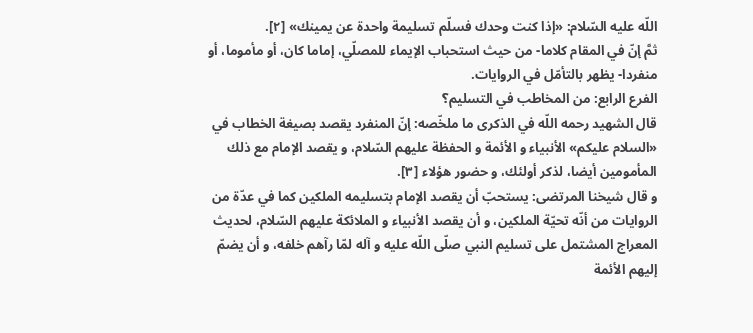اللّه عليه السّلام: «إذا كنت وحدك فسلّم تسليمة واحدة عن يمينك» [٢].
ثمَّ إنّ في المقام كلاما- من حيث استحباب الإيماء للمصلّي، إماما كان، أو مأموما، أو منفردا- يظهر بالتأمّل في الروايات.
الفرع الرابع: من المخاطب في التسليم؟
قال الشهيد رحمه اللّه في الذكرى ما ملخّصه: إنّ المنفرد يقصد بصيغة الخطاب في «السلام عليكم» الأنبياء و الأئمة و الحفظة عليهم السّلام، و يقصد الإمام مع ذلك المأمومين أيضا، لذكر أولئك، و حضور هؤلاء [٣].
و قال شيخنا المرتضى: يستحبّ أن يقصد الإمام بتسليمه الملكين كما في عدّة من الروايات من أنّه تحيّة الملكين، و أن يقصد الأنبياء و الملائكة عليهم السّلام، لحديث المعراج المشتمل على تسليم النبي صلّى اللّه عليه و آله لمّا رآهم خلفه، و أن يضمّ إليهم الأئمة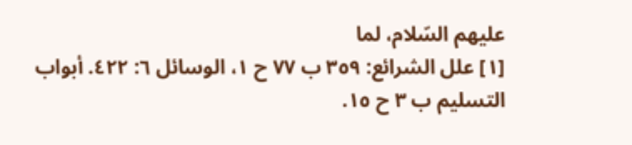عليهم السّلام، لما
[١] علل الشرائع: ٣٥٩ ب ٧٧ ح ١، الوسائل ٦: ٤٢٢. أبواب التسليم ب ٣ ح ١٥.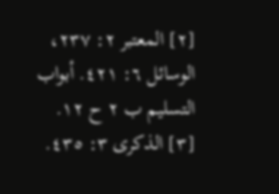[٢] المعتبر ٢: ٢٣٧، الوسائل ٦: ٤٢١. أبواب التسليم ب ٢ ح ١٢.
[٣] الذكرى ٣: ٤٣٥.